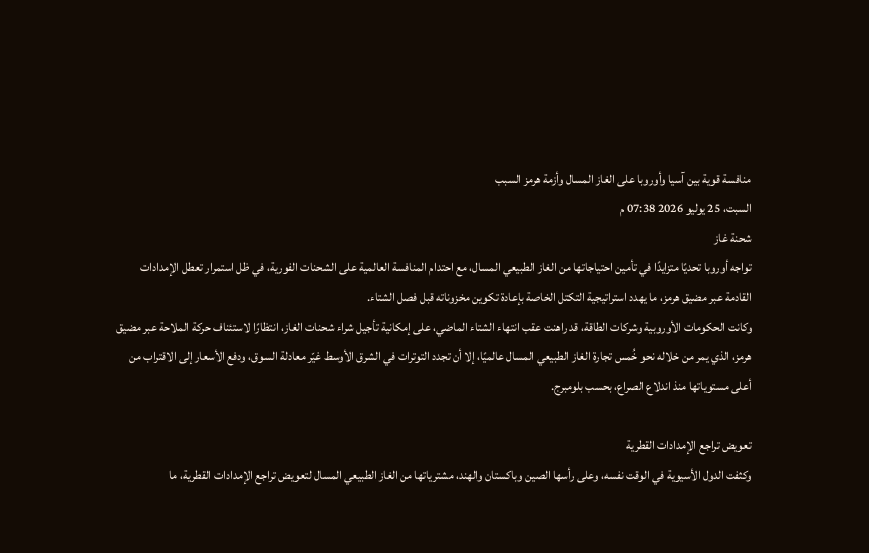منافسة قوية بين آسيا وأوروبا على الغاز المسال وأزمة هرمز السبب
السبت، 25 يوليو 2026 07:38 م
شحنة غاز
تواجه أوروبا تحديًا متزايدًا في تأمين احتياجاتها من الغاز الطبيعي المسال، مع احتدام المنافسة العالمية على الشحنات الفورية، في ظل استمرار تعطل الإمدادات القادمة عبر مضيق هرمز، ما يهدد استراتيجية التكتل الخاصة بإعادة تكوين مخزوناته قبل فصل الشتاء.
وكانت الحكومات الأوروبية وشركات الطاقة، قد راهنت عقب انتهاء الشتاء الماضي، على إمكانية تأجيل شراء شحنات الغاز، انتظارًا لاستئناف حركة الملاحة عبر مضيق هرمز، الذي يمر من خلاله نحو خُمس تجارة الغاز الطبيعي المسال عالميًا، إلا أن تجدد التوترات في الشرق الأوسط غيّر معادلة السوق، ودفع الأسعار إلى الاقتراب من أعلى مستوياتها منذ اندلاع الصراع، بحسب بلومبرج.

تعويض تراجع الإمدادات القطرية
وكثفت الدول الأسيوية في الوقت نفسه، وعلى رأسها الصين وباكستان والهند، مشترياتها من الغاز الطبيعي المسال لتعويض تراجع الإمدادات القطرية، ما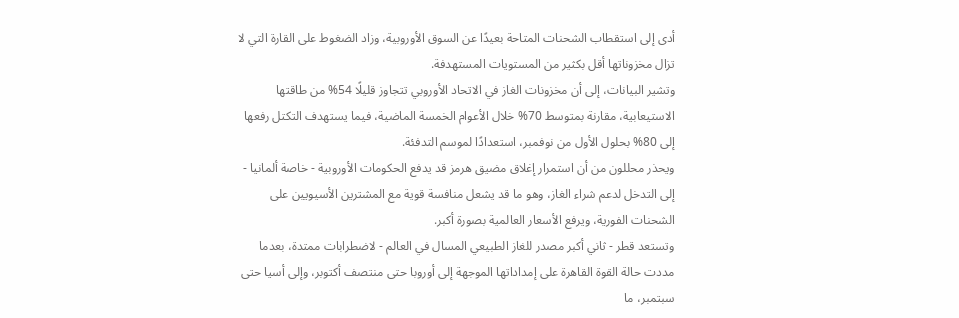أدى إلى استقطاب الشحنات المتاحة بعيدًا عن السوق الأوروبية، وزاد الضغوط على القارة التي لا تزال مخزوناتها أقل بكثير من المستويات المستهدفة.
وتشير البيانات، إلى أن مخزونات الغاز في الاتحاد الأوروبي تتجاوز قليلًا 54% من طاقتها الاستيعابية، مقارنة بمتوسط 70% خلال الأعوام الخمسة الماضية، فيما يستهدف التكتل رفعها إلى 80% بحلول الأول من نوفمبر، استعدادًا لموسم التدفئة.
ويحذر محللون من أن استمرار إغلاق مضيق هرمز قد يدفع الحكومات الأوروبية - خاصة ألمانيا - إلى التدخل لدعم شراء الغاز، وهو ما قد يشعل منافسة قوية مع المشترين الأسيويين على الشحنات الفورية، ويرفع الأسعار العالمية بصورة أكبر.
وتستعد قطر - ثاني أكبر مصدر للغاز الطبيعي المسال في العالم - لاضطرابات ممتدة، بعدما مددت حالة القوة القاهرة على إمداداتها الموجهة إلى أوروبا حتى منتصف أكتوبر، وإلى أسيا حتى سبتمبر، ما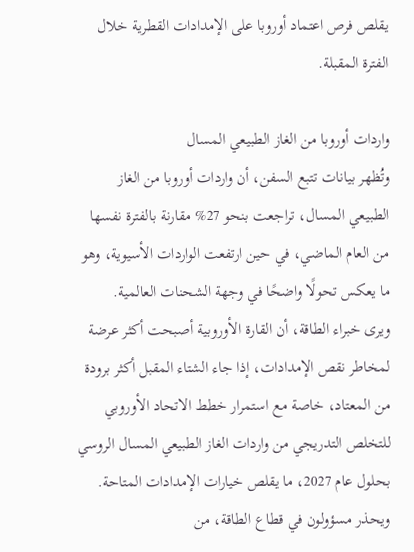يقلص فرص اعتماد أوروبا على الإمدادات القطرية خلال الفترة المقبلة.

واردات أوروبا من الغاز الطبيعي المسال
وتُظهر بيانات تتبع السفن، أن واردات أوروبا من الغاز الطبيعي المسال، تراجعت بنحو 27% مقارنة بالفترة نفسها من العام الماضي، في حين ارتفعت الواردات الأسيوية، وهو ما يعكس تحولًا واضحًا في وجهة الشحنات العالمية.
ويرى خبراء الطاقة، أن القارة الأوروبية أصبحت أكثر عرضة لمخاطر نقص الإمدادات، إذا جاء الشتاء المقبل أكثر برودة من المعتاد، خاصة مع استمرار خطط الاتحاد الأوروبي للتخلص التدريجي من واردات الغاز الطبيعي المسال الروسي بحلول عام 2027، ما يقلص خيارات الإمدادات المتاحة.
ويحذر مسؤولون في قطاع الطاقة، من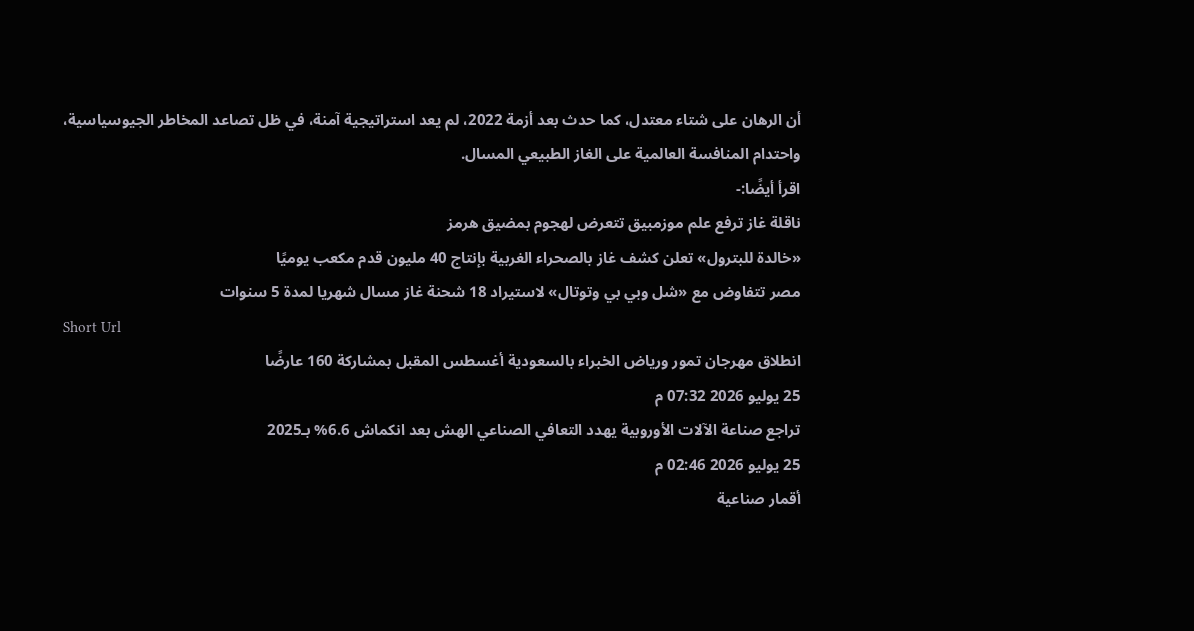أن الرهان على شتاء معتدل، كما حدث بعد أزمة 2022، لم يعد استراتيجية آمنة، في ظل تصاعد المخاطر الجيوسياسية، واحتدام المنافسة العالمية على الغاز الطبيعي المسال.
اقرأ أيضًا:-
ناقلة غاز ترفع علم موزمبيق تتعرض لهجوم بمضيق هرمز
«خالدة للبترول» تعلن كشف غاز بالصحراء الغربية بإنتاج 40 مليون قدم مكعب يوميًا
مصر تتفاوض مع «شل وبي بي وتوتال» لاستيراد 18 شحنة غاز مسال شهريا لمدة 5 سنوات
Short Url
انطلاق مهرجان تمور ورياض الخبراء بالسعودية أغسطس المقبل بمشاركة 160 عارضًا
25 يوليو 2026 07:32 م
تراجع صناعة الآلات الأوروبية يهدد التعافي الصناعي الهش بعد انكماش 6.6% بـ2025
25 يوليو 2026 02:46 م
أقمار صناعية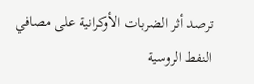ترصد أثر الضربات الأوكرانية على مصافي النفط الروسية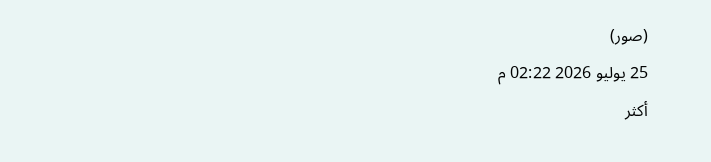(صور)
25 يوليو 2026 02:22 م
أكثر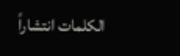الكلمات انتشاراً